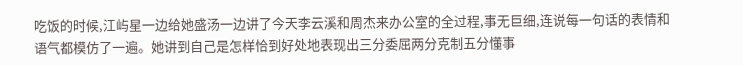吃饭的时候,江屿星一边给她盛汤一边讲了今天李云溪和周杰来办公室的全过程,事无巨细,连说每一句话的表情和语气都模仿了一遍。她讲到自己是怎样恰到好处地表现出三分委屈两分克制五分懂事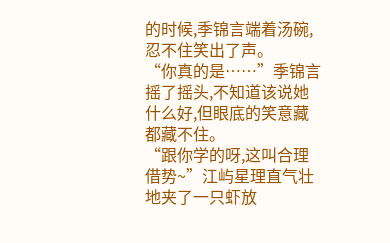的时候,季锦言端着汤碗,忍不住笑出了声。
“你真的是……”季锦言摇了摇头,不知道该说她什么好,但眼底的笑意藏都藏不住。
“跟你学的呀,这叫合理借势~”江屿星理直气壮地夹了一只虾放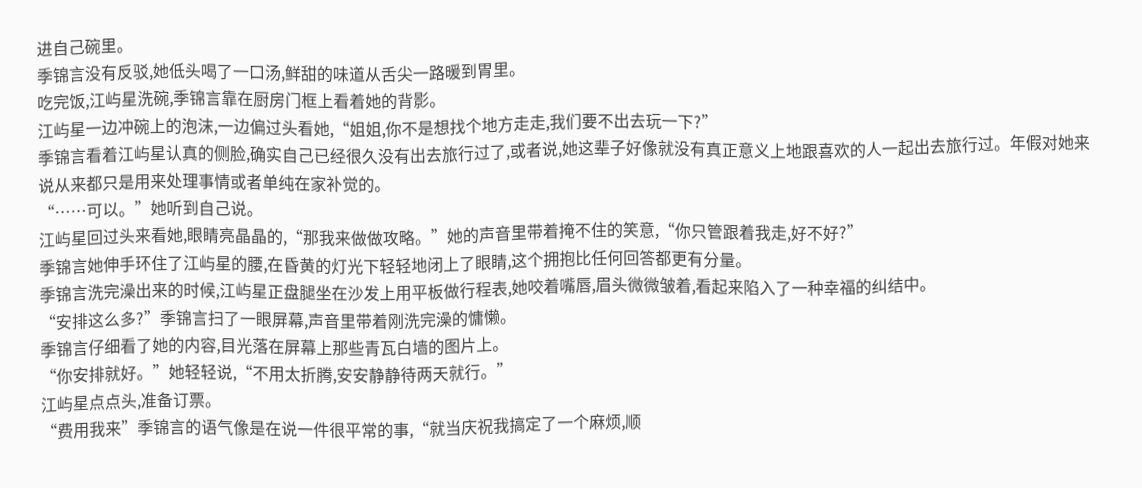进自己碗里。
季锦言没有反驳,她低头喝了一口汤,鲜甜的味道从舌尖一路暖到胃里。
吃完饭,江屿星洗碗,季锦言靠在厨房门框上看着她的背影。
江屿星一边冲碗上的泡沫,一边偏过头看她,“姐姐,你不是想找个地方走走,我们要不出去玩一下?”
季锦言看着江屿星认真的侧脸,确实自己已经很久没有出去旅行过了,或者说,她这辈子好像就没有真正意义上地跟喜欢的人一起出去旅行过。年假对她来说从来都只是用来处理事情或者单纯在家补觉的。
“……可以。”她听到自己说。
江屿星回过头来看她,眼睛亮晶晶的,“那我来做做攻略。”她的声音里带着掩不住的笑意,“你只管跟着我走,好不好?”
季锦言她伸手环住了江屿星的腰,在昏黄的灯光下轻轻地闭上了眼睛,这个拥抱比任何回答都更有分量。
季锦言洗完澡出来的时候,江屿星正盘腿坐在沙发上用平板做行程表,她咬着嘴唇,眉头微微皱着,看起来陷入了一种幸福的纠结中。
“安排这么多?”季锦言扫了一眼屏幕,声音里带着刚洗完澡的慵懒。
季锦言仔细看了她的内容,目光落在屏幕上那些青瓦白墙的图片上。
“你安排就好。”她轻轻说,“不用太折腾,安安静静待两天就行。”
江屿星点点头,准备订票。
“费用我来”季锦言的语气像是在说一件很平常的事,“就当庆祝我搞定了一个麻烦,顺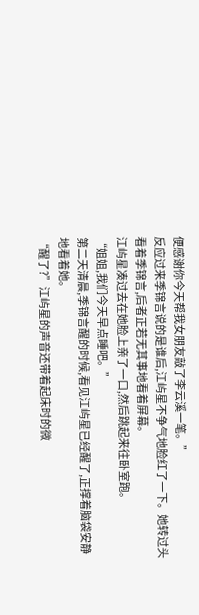便感谢你今天帮我女朋友敲了李云溪一笔。”
反应过来季锦言说的是谁后,江屿星不争气地脸红了一下。她转过头看着季锦言,后者正若无其事地看着屏幕。
江屿星凑过去在她脸上亲了一口,然后跳起来往卧室跑。
“姐姐,我们今天早点睡吧。”
第二天清晨,季锦言醒的时候,看见江屿星已经醒了,正撑着脑袋安静地看着她。
“醒了?”江屿星的声音还带着起床时的微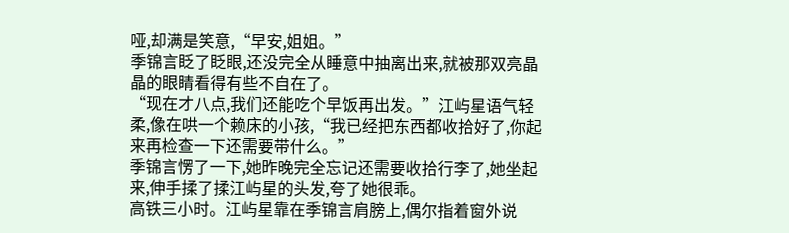哑,却满是笑意,“早安,姐姐。”
季锦言眨了眨眼,还没完全从睡意中抽离出来,就被那双亮晶晶的眼睛看得有些不自在了。
“现在才八点,我们还能吃个早饭再出发。”江屿星语气轻柔,像在哄一个赖床的小孩,“我已经把东西都收拾好了,你起来再检查一下还需要带什么。”
季锦言愣了一下,她昨晚完全忘记还需要收拾行李了,她坐起来,伸手揉了揉江屿星的头发,夸了她很乖。
高铁三小时。江屿星靠在季锦言肩膀上,偶尔指着窗外说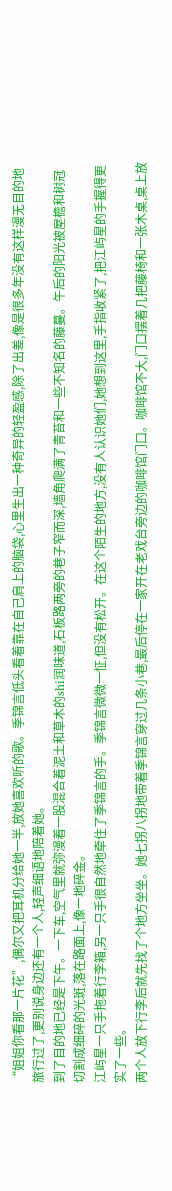“姐姐你看那一片花”,偶尔又把耳机分给她一半,放她喜欢听的歌。季锦言低头看着靠在自己肩上的脑袋,心里生出一种奇异的轻盈感,除了出差,像是很多年没有这样漫无目的地旅行过了,更别说身边还有一个人,轻声细语地陪着她。
到了目的地已经是下午。一下车,空气里就弥漫着一股混合着泥土和草木的shi润味道,石板路两旁的巷子窄而深,墙角爬满了青苔和一些不知名的藤蔓。午后的阳光被屋檐和树冠切割成细碎的光斑,落在路面上,像一地碎金。
江屿星一只手拖着行李箱,另一只手很自然地牵住了季锦言的手。季锦言微微一怔,但没有松开。在这个陌生的地方,没有人认识她们,她想到这里,手指收紧了,把江屿星的手握得更实了一些。
两个人放下行李后就先找了个地方坐坐。她七拐八拐地带着季锦言穿过几条小巷,最后停在一家开在老戏台旁边的咖啡馆门口。咖啡馆不大,门口摆着几把藤椅和一张木桌,桌上放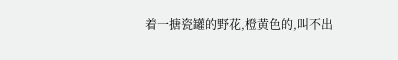着一搪瓷罐的野花,橙黄色的,叫不出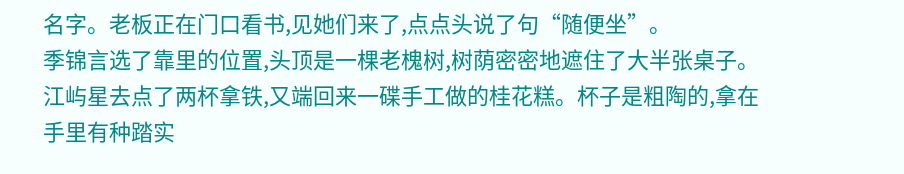名字。老板正在门口看书,见她们来了,点点头说了句“随便坐”。
季锦言选了靠里的位置,头顶是一棵老槐树,树荫密密地遮住了大半张桌子。江屿星去点了两杯拿铁,又端回来一碟手工做的桂花糕。杯子是粗陶的,拿在手里有种踏实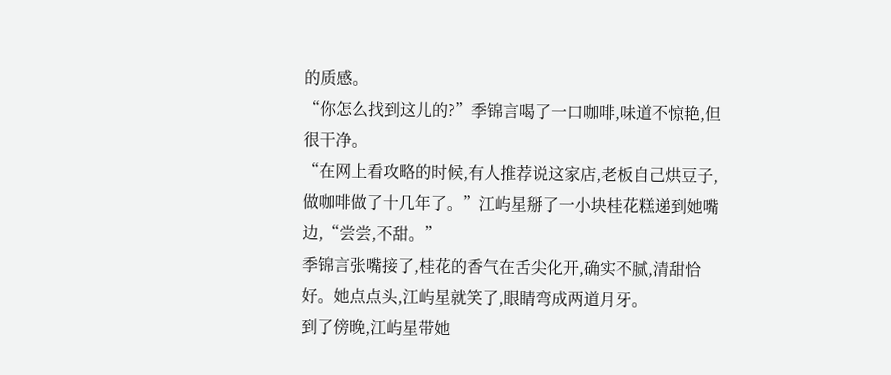的质感。
“你怎么找到这儿的?”季锦言喝了一口咖啡,味道不惊艳,但很干净。
“在网上看攻略的时候,有人推荐说这家店,老板自己烘豆子,做咖啡做了十几年了。”江屿星掰了一小块桂花糕递到她嘴边,“尝尝,不甜。”
季锦言张嘴接了,桂花的香气在舌尖化开,确实不腻,清甜恰好。她点点头,江屿星就笑了,眼睛弯成两道月牙。
到了傍晚,江屿星带她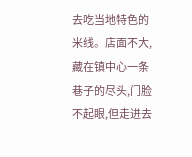去吃当地特色的米线。店面不大,藏在镇中心一条巷子的尽头,门脸不起眼,但走进去